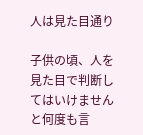人は見た目通り

子供の頃、人を見た目で判断してはいけませんと何度も言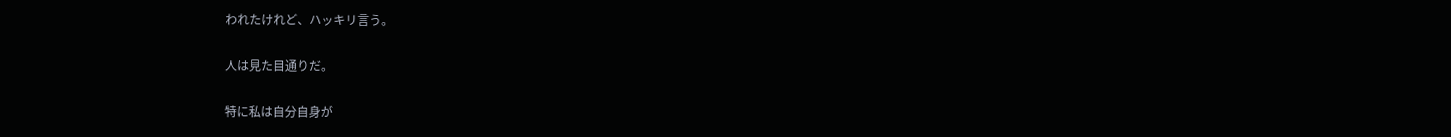われたけれど、ハッキリ言う。

人は見た目通りだ。

特に私は自分自身が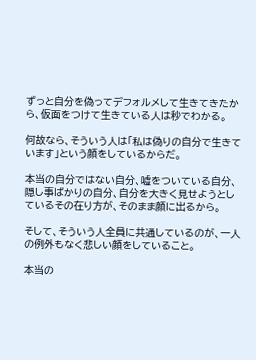ずっと自分を偽ってデフォルメして生きてきたから、仮面をつけて生きている人は秒でわかる。

何故なら、そういう人は「私は偽りの自分で生きています」という顔をしているからだ。

本当の自分ではない自分、嘘をついている自分、隠し事ばかりの自分、自分を大きく見せようとしているその在り方が、そのまま顔に出るから。

そして、そういう人全員に共通しているのが、一人の例外もなく悲しい顔をしていること。

本当の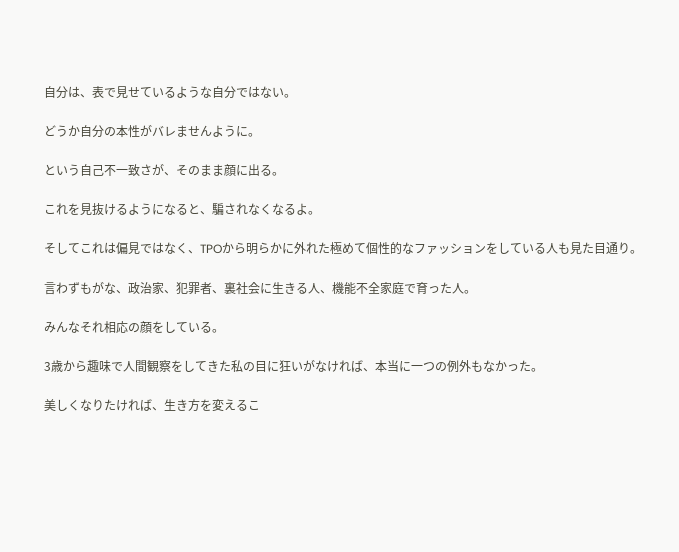自分は、表で見せているような自分ではない。

どうか自分の本性がバレませんように。

という自己不一致さが、そのまま顔に出る。

これを見抜けるようになると、騙されなくなるよ。

そしてこれは偏見ではなく、TPOから明らかに外れた極めて個性的なファッションをしている人も見た目通り。

言わずもがな、政治家、犯罪者、裏社会に生きる人、機能不全家庭で育った人。

みんなそれ相応の顔をしている。

3歳から趣味で人間観察をしてきた私の目に狂いがなければ、本当に一つの例外もなかった。

美しくなりたければ、生き方を変えるこ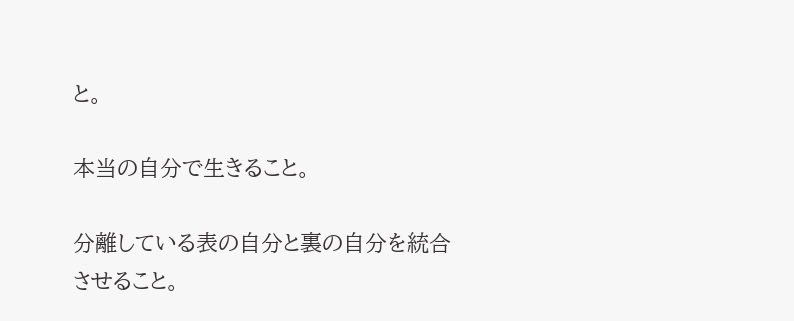と。

本当の自分で生きること。

分離している表の自分と裏の自分を統合させること。